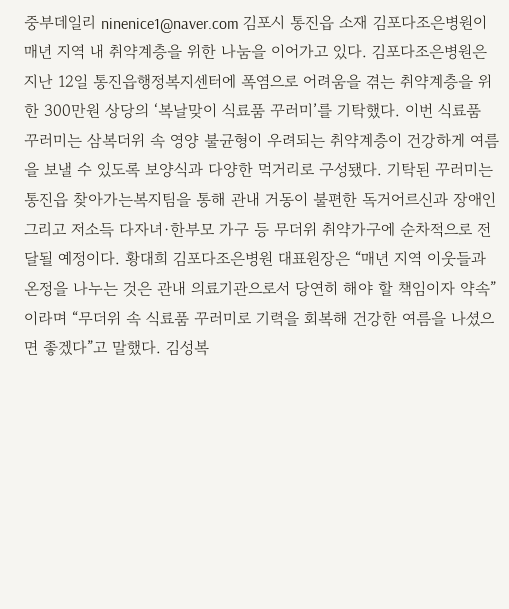중부데일리 ninenice1@naver.com 김포시 통진읍 소재 김포다조은병원이 매년 지역 내 취약계층을 위한 나눔을 이어가고 있다. 김포다조은병원은 지난 12일 통진읍행정복지센터에 폭염으로 어려움을 겪는 취약계층을 위한 300만원 상당의 ‘복날맞이 식료품 꾸러미’를 기탁했다. 이번 식료품 꾸러미는 삼복더위 속 영양 불균형이 우려되는 취약계층이 건강하게 여름을 보낼 수 있도록 보양식과 다양한 먹거리로 구성됐다. 기탁된 꾸러미는 통진읍 찾아가는복지팀을 통해 관내 거동이 불편한 독거어르신과 장애인 그리고 저소득 다자녀·한부모 가구 등 무더위 취약가구에 순차적으로 전달될 예정이다. 황대희 김포다조은병원 대표원장은 “매년 지역 이웃들과 온정을 나누는 것은 관내 의료기관으로서 당연히 해야 할 책임이자 약속”이라며 “무더위 속 식료품 꾸러미로 기력을 회복해 건강한 여름을 나셨으면 좋겠다”고 말했다. 김성복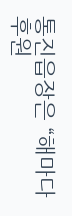통진읍장은 “해마다 후원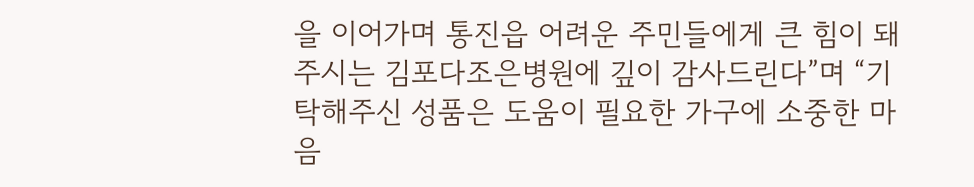을 이어가며 통진읍 어려운 주민들에게 큰 힘이 돼주시는 김포다조은병원에 깊이 감사드린다”며 “기탁해주신 성품은 도움이 필요한 가구에 소중한 마음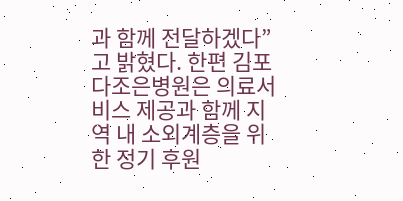과 함께 전달하겠다”고 밝혔다. 한편 김포다조은병원은 의료서비스 제공과 함께 지역 내 소외계층을 위한 정기 후원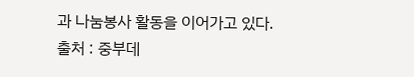과 나눔봉사 활동을 이어가고 있다. 출처 : 중부데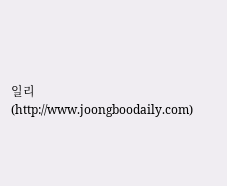일리(http://www.joongboodaily.com)